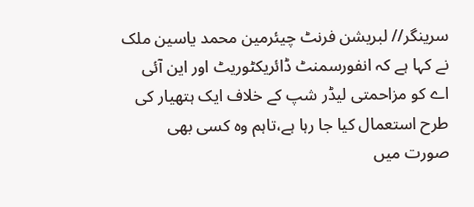سرینگر// لبریشن فرنٹ چیئرمین محمد یاسین ملک نے کہا ہے کہ انفورسمنٹ ڈائریکٹوریٹ اور این آئی اے کو مزاحمتی لیڈر شپ کے خلاف ایک ہتھیار کی طرح استعمال کیا جا رہا ہے،تاہم وہ کسی بھی صورت میں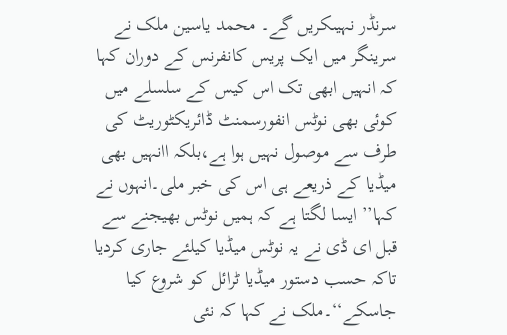سرنڈر نہیںکریں گے۔ محمد یاسین ملک نے سرینگر میں ایک پریس کانفرنس کے دوران کہا کہ انہیں ابھی تک اس کیس کے سلسلے میں کوئی بھی نوٹس انفورسمنٹ ڈائریکٹوریٹ کی طرف سے موصول نہیں ہوا ہے،بلکہ اانہیں بھی میڈیا کے ذریعے ہی اس کی خبر ملی۔انہوں نے کہا’’ ایسا لگتا ہے کہ ہمیں نوٹس بھیجنے سے قبل ای ڈی نے یہ نوٹس میڈیا کیلئے جاری کردیا تاکہ حسب دستور میڈیا ٹرائل کو شروع کیا جاسکے‘‘۔ملک نے کہا کہ نئی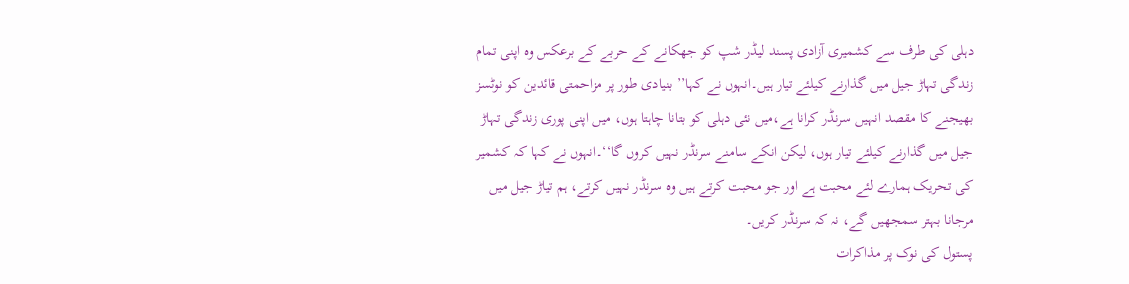دہلی کی طرف سے کشمیری آزادی پسند لیڈر شپ کو جھکانے کے حربے کے برعکس وہ اپنی تمام زندگی تہاڑ جیل میں گذارنے کیلئے تیار ہیں۔انہوں نے کہا’’ بنیادی طور پر مزاحمتی قائدین کو نوٹسز بھیجنے کا مقصد انہیں سرنڈر کرانا ہے،میں نئی دہلی کو بتانا چاہتا ہوں، میں اپنی پوری زندگی تہاڑ جیل میں گذارنے کیلئے تیار ہوں، لیکن انکے سامنے سرنڈر نہیں کروں گا‘‘۔انہوں نے کہا کہ کشمیر کی تحریک ہمارے لئے محبت ہے اور جو محبت کرتے ہیں وہ سرنڈر نہیں کرتے، ہم تیاڑ جیل میں مرجانا بہتر سمجھیں گے، نہ کہ سرنڈر کریں۔
پستول کی نوک پر مذاکرات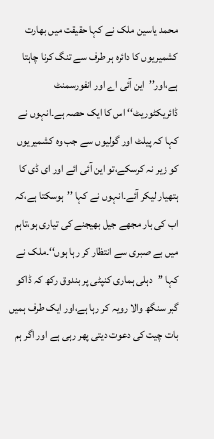محمد یاسین ملک نے کہا حقیقت میں بھارت کشمیریوں کا دائرہ ہر طرف سے تنگ کرنا چاہتا ہے،اور’’این آئی اے اور انفورسمنٹ ڈائریکٹوریٹ‘‘ اس کا ایک حصہ ہے۔انہوں نے کہا کہ پیلٹ اور گولیوں سے جب وہ کشمیریوں کو زیر نہ کرسکے،تو این آئی ائے اور ای ڈی کا ہتھیار لیکر آئے۔انہوں نے کہا ’’ہوسکتا ہے،کہ اب کی بار مجھے جیل بھیجنے کی تیاری ہو،تاہم میں بے صبری سے انتظار کر رہا ہوں‘‘۔ملک نے کہا ’’دہلی ہماری کنپٹی پر بندوق رکھ کہ ڈاکو گبر سنگھ والا رویہ کر رہا ہے،اور ایک طرف ہمیں بات چیت کی دعوت دیتی پھر رہی ہے اور اگر ہم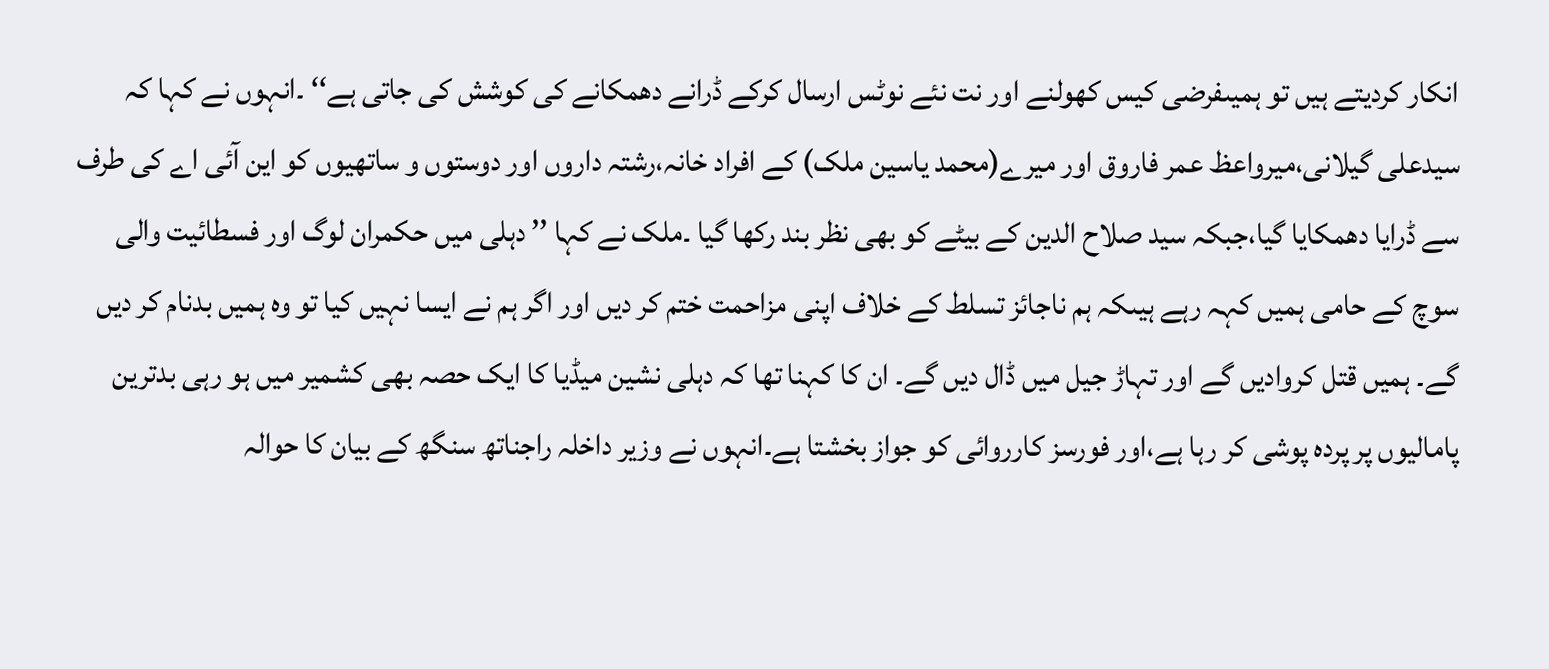انکار کردیتے ہیں تو ہمیںفرضی کیس کھولنے اور نت نئے نوٹس ارسال کرکے ڈرانے دھمکانے کی کوشش کی جاتی ہے‘‘ ۔انہوں نے کہا کہ سیدعلی گیلانی،میرواعظ عمر فاروق اور میرے(محمد یاسین ملک) کے افراد خانہ،رشتہ داروں اور دوستوں و ساتھیوں کو این آئی اے کی طرف سے ڈرایا دھمکایا گیا،جبکہ سید صلاح الدین کے بیٹے کو بھی نظر بند رکھا گیا ۔ملک نے کہا ’’ دہلی میں حکمران لوگ اور فسطائیت والی سوچ کے حامی ہمیں کہہ رہے ہیںکہ ہم ناجائز تسلط کے خلاف اپنی مزاحمت ختم کر دیں اور اگر ہم نے ایسا نہیں کیا تو وہ ہمیں بدنام کر دیں گے۔ ہمیں قتل کروادیں گے اور تہاڑ جیل میں ڈال دیں گے۔ ان کا کہنا تھا کہ دہلی نشین میڈیا کا ایک حصہ بھی کشمیر میں ہو رہی بدترین پامالیوں پر پردہ پوشی کر رہا ہے،اور فورسز کارروائی کو جواز بخشتا ہے۔انہوں نے وزیر داخلہ راجناتھ سنگھ کے بیان کا حوالہ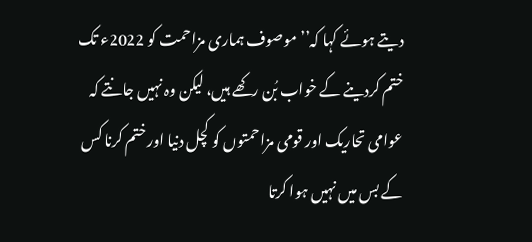دیتے ہوئے کہا کہ’’موصوف ہماری مزاحمت کو 2022ء تک ختم کردینے کے خواب بُن رکھے ہیں، لیکن وہ نہیں جانتے کہ عوامی تحاریک اور قومی مزاحمتوں کو کچل دنیا اور ختم کرنا کس کے بس میں نہیں ہوا کرتا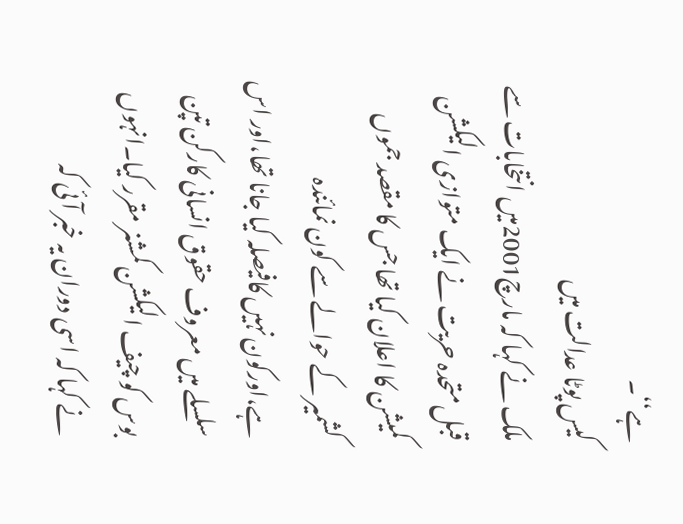ہے‘‘۔
کیس پوٹا عدالت میں
ملک نے کہا کہ مارچ2001میں انتخابات سے قبل متحدہ حریت نے ایک متوازی الیکشن کمیشن کا اعلان کیا تھا جس کا مقصد جموں کشمیر کے حوالے سے کون نمائندہ ہے،اورکون نہیں کافیصلہ کیا جانا تھا،اور اس سلسلے میں معروف حقوق انسانی کارکن تپن بوس کو چیف الیکشن کمشنر مقرر کیا۔انہوں نے کہا کہ اسی دوران یہ خبر آئی کہ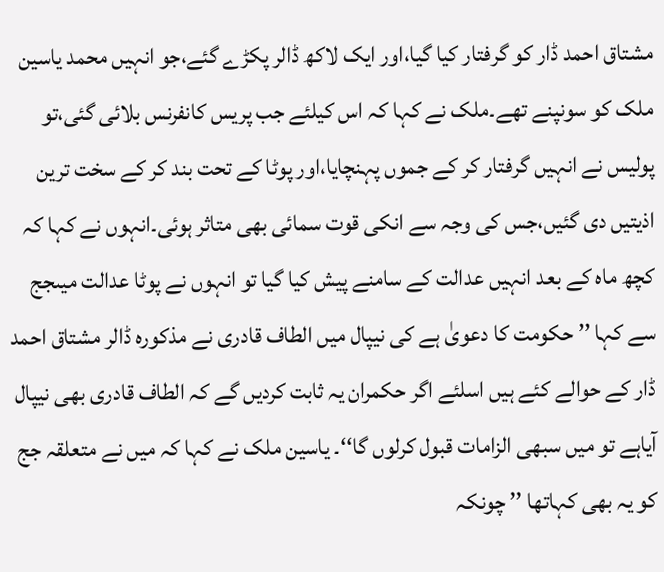مشتاق احمد ڈار کو گرفتار کیا گیا،اور ایک لاکھ ڈالر پکڑے گئے،جو انہیں محمد یاسین ملک کو سونپنے تھے۔ملک نے کہا کہ اس کیلئے جب پریس کانفرنس بلائی گئی،تو پولیس نے انہیں گرفتار کر کے جموں پہنچایا،اور پوٹا کے تحت بند کر کے سخت ترین اذیتیں دی گئیں،جس کی وجہ سے انکی قوت سمائی بھی متاثر ہوئی۔انہوں نے کہا کہ کچھ ماہ کے بعد انہیں عدالت کے سامنے پیش کیا گیا تو انہوں نے پوٹا عدالت میںجج سے کہا ’’ حکومت کا دعویٰ ہے کی نیپال میں الطاف قادری نے مذکورہ ڈالر مشتاق احمد ڈار کے حوالے کئے ہیں اسلئے اگر حکمران یہ ثابت کردیں گے کہ الطاف قادری بھی نیپال آیاہے تو میں سبھی الزامات قبول کرلوں گا‘‘۔ یاسین ملک نے کہا کہ میں نے متعلقہ جج کو یہ بھی کہاتھا ’’ چونکہ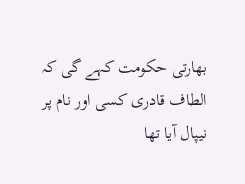بھارتی حکومت کہے گی کہ الطاف قادری کسی اور نام پر نیپال آیا تھا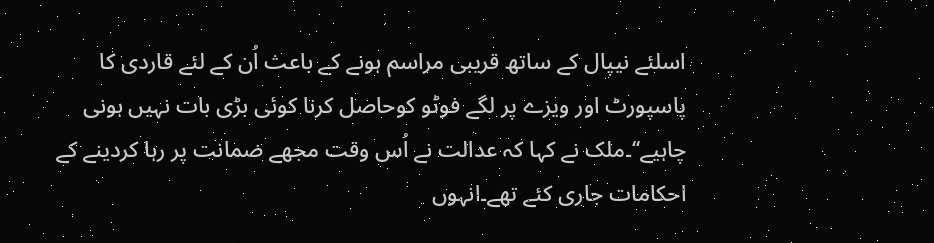اسلئے نیپال کے ساتھ قریبی مراسم ہونے کے باعث اُن کے لئے قاردی کا پاسپورٹ اور ویزے پر لگے فوٹو کوحاصل کرنا کوئی بڑی بات نہیں ہونی چاہیے‘‘۔ملک نے کہا کہ عدالت نے اُس وقت مجھے ضمانت پر رہا کردینے کے احکامات جاری کئے تھے۔انہوں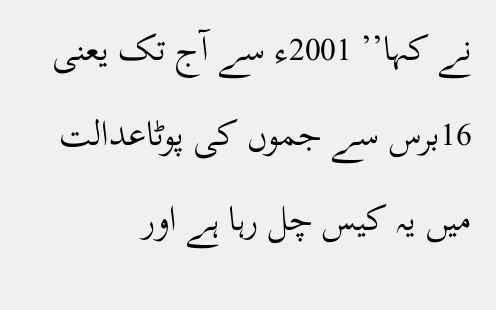نے کہا’’ 2001ء سے آج تک یعنی 16برس سے جموں کی پوٹاعدالت میں یہ کیس چل رہا ہے اور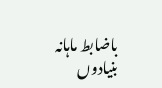باضابط ماہانہ بنیادوں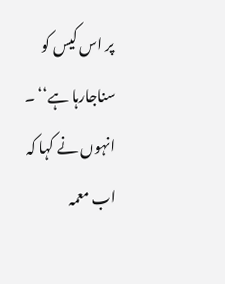پر اس کیس کو سناجارہا ہے‘‘ ۔ انہوں نے کہا کہ اب معمہ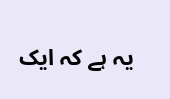یہ ہے کہ ایک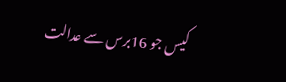کیس جو 16برس سے عدالت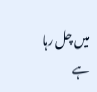میں چل رہا ہے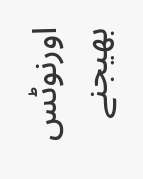اورنوٹس بھیجنے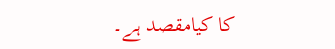کا کیامقصد ہے۔